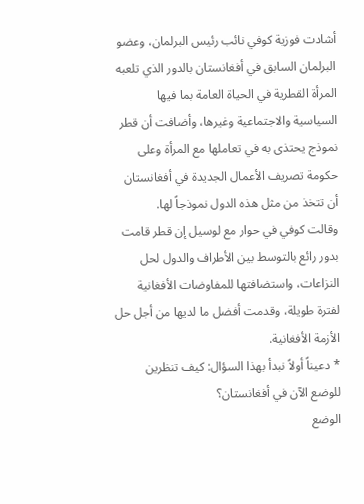أشادت فوزية كوفي نائب رئيس البرلمان، وعضو البرلمان السابق في أفغانستان بالدور الذي تلعبه المرأة القطرية في الحياة العامة بما فيها السياسية والاجتماعية وغيرها، وأضافت أن قطر نموذج يحتذى به في تعاملها مع المرأة وعلى حكومة تصريف الأعمال الجديدة في أفغانستان أن تتخذ من مثل هذه الدول نموذجاً لها.
وقالت كوفي في حوار مع لوسيل إن قطر قامت بدور رائع بالتوسط بين الأطراف والدول لحل النزاعات، واستضافتها للمفاوضات الأفغانية لفترة طويلة، وقدمت أفضل ما لديها من أجل حل الأزمة الأفغانية.
* دعيناً أولاً نبدأ بهذا السؤال: كيف تنظرين للوضع الآن في أفغانستان؟
الوضع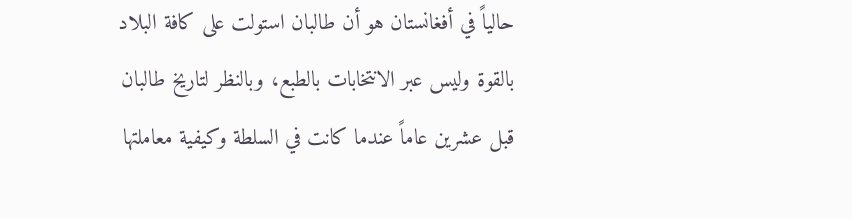حالياً في أفغانستان هو أن طالبان استولت على كافة البلاد بالقوة وليس عبر الانتخابات بالطبع، وبالنظر لتاريخ طالبان قبل عشرين عاماً عندما كانت في السلطة وكيفية معاملتها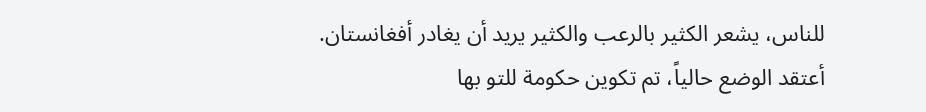للناس، يشعر الكثير بالرعب والكثير يريد أن يغادر أفغانستان.
أعتقد الوضع حالياً، تم تكوين حكومة للتو بها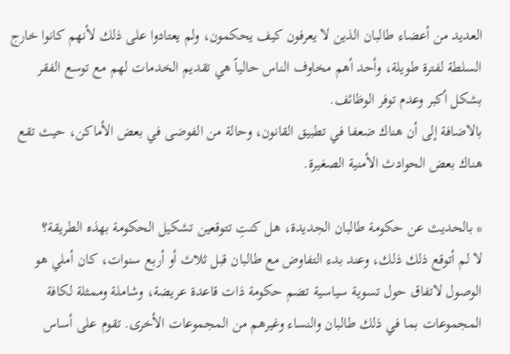العديد من أعضاء طالبان الذين لا يعرفون كيف يحكمون، ولم يعتادوا على ذلك لأنهم كانوا خارج السلطة لفترة طويلة، وأحد أهم مخاوف الناس حالياً هي تقديم الخدمات لهم مع توسع الفقر بشكل أكبر وعدم توفر الوظائف.
بالاضافة إلى أن هناك ضعفا في تطبيق القانون، وحالة من الفوضى في بعض الأماكن، حيث تقع هناك بعض الحوادث الأمنية الصغيرة.

* بالحديث عن حكومة طالبان الجديدة، هل كنتِ تتوقعين تشكيل الحكومة بهذه الطريقة؟
لا لم أتوقع ذلك ذلك، وعند بدء التفاوض مع طالبان قبل ثلاث أو أربع سنوات، كان أملي هو الوصول لاتفاق حول تسوية سياسية تضم حكومة ذات قاعدة عريضة، وشاملة وممثلة لكافة المجموعات بما في ذلك طالبان والنساء وغيرهم من المجموعات الأخرى. تقوم على أساس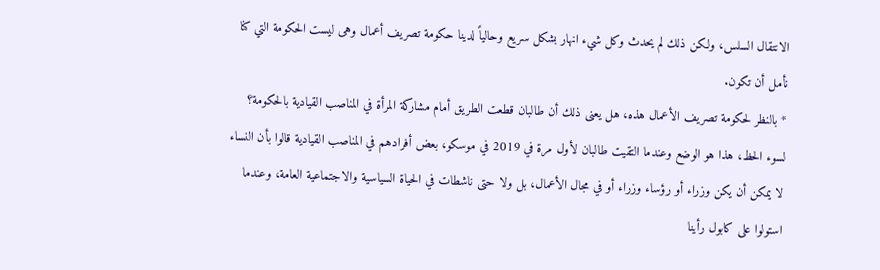الانتقال السلس، ولكن ذلك لم يحدث وكل شيء انهار بشكل سريع وحالياً لدينا حكومة تصريف أعمال وهى ليست الحكومة التي كنا نأمل أن تكون.
* بالنظر لحكومة تصريف الأعمال هذه، هل يعنى ذلك أن طالبان قطعت الطريق أمام مشاركة المرأة في المناصب القيادية بالحكومة؟
لسوء الحظ، هذا هو الوضع وعندما التقيت طالبان لأول مرة في 2019 في موسكو، بعض أفرادهم في المناصب القيادية قالوا بأن النساء لا يمكن أن يكن وزراء أو رؤساء وزراء أو في مجال الأعمال، بل ولا حتى ناشطات في الحياة السياسية والاجتماعية العامة، وعندما استولوا على كابول رأينا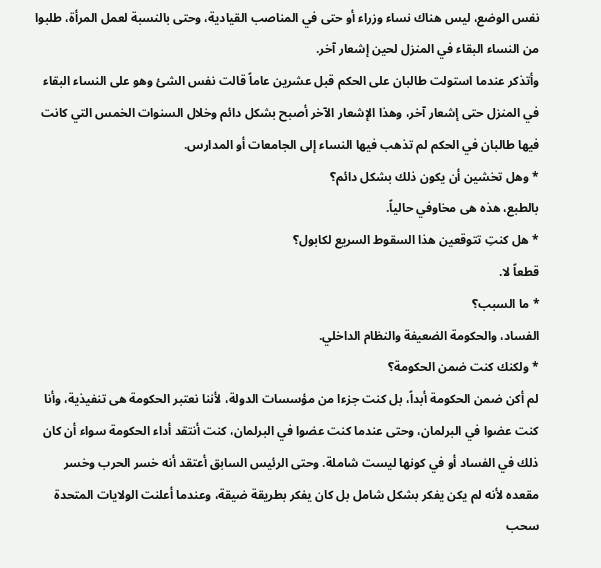نفس الوضع، ليس هناك نساء وزراء أو حتى في المناصب القيادية، وحتى بالنسبة لعمل المرأة، طلبوا من النساء البقاء في المنزل لحين إشعار آخر.
وأتذكر عندما استولت طالبان على الحكم قبل عشرين عاماً قالت نفس الشئ وهو على النساء البقاء في المنزل حتى إشعار آخر، وهذا الإشعار الآخر أصبح بشكل دائم وخلال السنوات الخمس التي كانت فيها طالبان في الحكم لم تذهب فيها النساء إلى الجامعات أو المدارس.
* وهل تخشين أن يكون ذلك بشكل دائم؟
بالطبع، هذه هى مخاوفي حالياً.
* هل كنتِ تتوقعين هذا السقوط السريع لكابول؟
قطعاً لا.
* ما السبب؟
الفساد، والحكومة الضعيفة والنظام الداخلي.
* ولكنك كنت ضمن الحكومة؟
لم أكن ضمن الحكومة أبداً، بل كنت جزءا من مؤسسات الدولة، لأننا نعتبر الحكومة هى تنفيذية، وأنا كنت عضوا في البرلمان، وحتى عندما كنت عضوا في البرلمان، كنت أنتقد أداء الحكومة سواء أن كان ذلك في الفساد أو في كونها ليست شاملة. وحتى الرئيس السابق أعتقد أنه خسر الحرب وخسر مقعده لأنه لم يكن يفكر بشكل شامل بل كان يفكر بطريقة ضيقة، وعندما أعلنت الولايات المتحدة سحب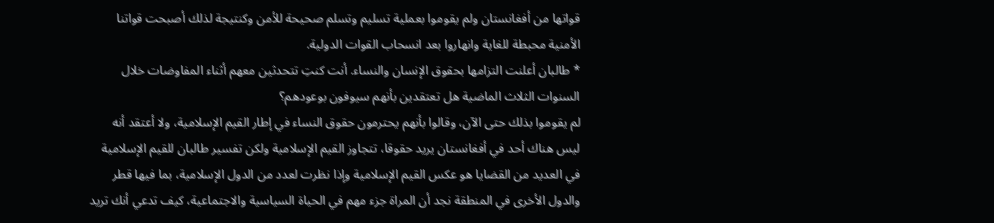قواتها من أفغانستان ولم يقوموا بعملية تسليم وتسلم صحيحة للأمن وكنتيجة لذلك أصبحت قواتنا الأمنية محبطة للغاية وانهاروا بعد انسحاب القوات الدولية.
* طالبان أعلنت التزامها بحقوق الإنسان والنساء. أنت كنتِ تتحدثين معهم أثناء المفاوضات خلال السنوات الثلاث الماضية هل تعتقدين بأنهم سيوفون بوعودهم؟
لم يقوموا بذلك حتى الآن، وقالوا بأنهم يحترمون حقوق النساء في إطار القيم الإسلامية، ولا أعتقد أنه ليس هناك أحد في أفغانستان يريد حقوقا، تتجاوز القيم الإسلامية ولكن تفسير طالبان للقيم الإسلامية في العديد من القضايا هو عكس القيم الإسلامية وإذا نظرت لعدد من الدول الإسلامية، بما فيها قطر والدول الأخرى في المنطقة نجد أن المراة جزء مهم في الحياة السياسية والاجتماعية، كيف تدعي أنك تريد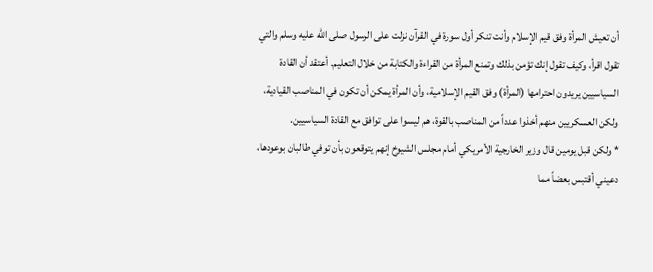أن تعيش المرأة وفق قيم الإسلام وأنت تنكر أول سورة في القرآن نزلت على الرسول صلى الله عليه وسلم والتي تقول اقرأ، وكيف تقول إنك تؤمن بذلك وتمنع المرأة من القراءة والكتابة من خلال التعليم. أعتقد أن القادة السياسيين يريدون احترامها (المرأة) وفق القيم الإسلامية، وأن المرأة يمكن أن تكون في المناصب القيادية، ولكن العسكريين منهم أخذوا عدداً من المناصب بالقوة، هم ليسوا على توافق مع القادة السياسيين.
* ولكن قبل يومين قال وزير الخارجية الأمريكي أمام مجلس الشيوخ إنهم يتوقعون بأن توفي طالبان بوعودها، دعيني أقتبس بعضاً مما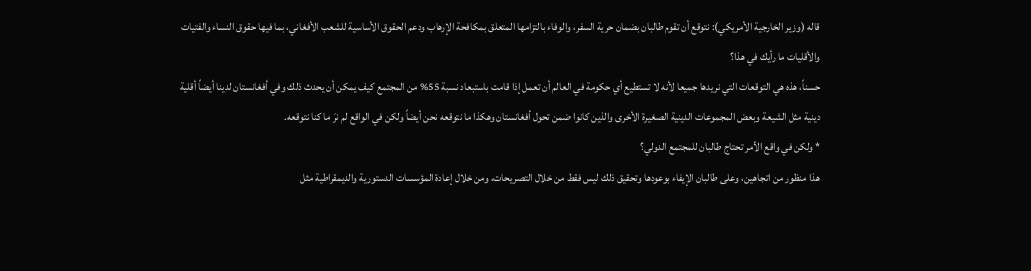قاله (وزير الخارجية الأمريكي): نتوقع أن تقوم طالبان بضمان حرية السفر، والوفاء بالتزامها المتعلق بمكافحة الإرهاب ودعم الحقوق الأساسية للشعب الأفغاني، بما فيها حقوق النساء والفتيات والأقليات ما رأيك في هذا؟
حسناً، هذه هي التوقعات التي نريدها جميعا لأنه لا تستطيع أي حكومة في العالم أن تعمل إذا قامت باستبعاد نسبة 55% من المجتمع كيف يمكن أن يحدث ذلك وفي أفغانستان لدينا أيضاً أقلية دينية مثل الشيعة وبعض المجموعات الدينية الصغيرة الأخرى والذين كانوا ضمن تحول أفغانستان وهكذا ما نتوقعه نحن أيضاً ولكن في الواقع لم نرَ ما كنا نتوقعه.
* ولكن في واقع الأمر تحتاج طالبان للمجتمع الدولي؟
هذا منظور من اتجاهين، وعلى طالبان الإيفاء بوعودها وتحقيق ذلك ليس فقط من خلال التصريحات، ومن خلال إعادة المؤسسات الدستورية والديمقراطية مثل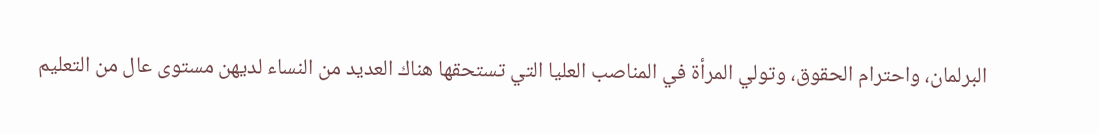البرلمان، واحترام الحقوق، وتولي المرأة في المناصب العليا التي تستحقها هناك العديد من النساء لديهن مستوى عال من التعليم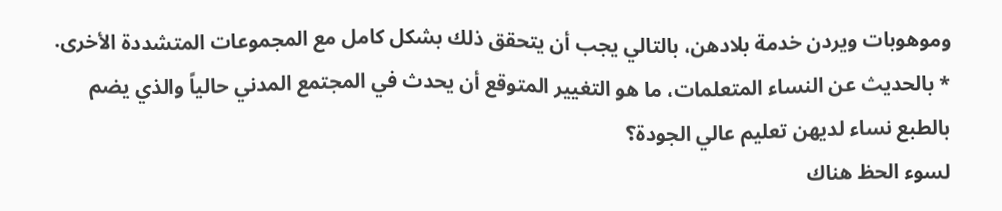وموهوبات ويردن خدمة بلادهن، بالتالي يجب أن يتحقق ذلك بشكل كامل مع المجموعات المتشددة الأخرى.
* بالحديث عن النساء المتعلمات، ما هو التغيير المتوقع أن يحدث في المجتمع المدني حالياً والذي يضم بالطبع نساء لديهن تعليم عالي الجودة؟
لسوء الحظ هناك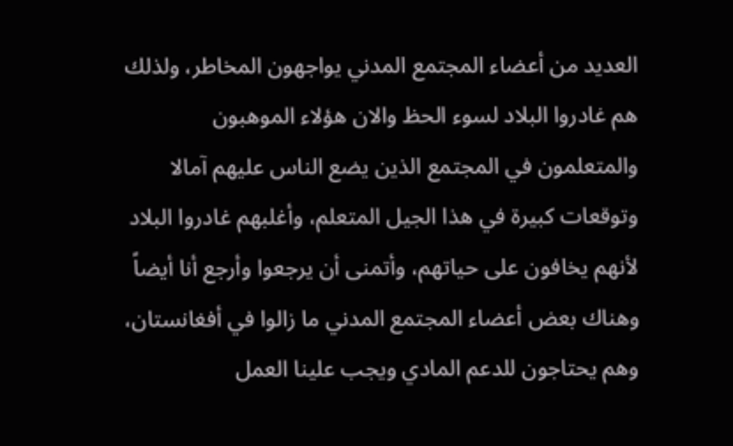العديد من أعضاء المجتمع المدني يواجهون المخاطر، ولذلك هم غادروا البلاد لسوء الحظ والان هؤلاء الموهبون والمتعلمون في المجتمع الذين يضع الناس عليهم آمالا وتوقعات كبيرة في هذا الجيل المتعلم، وأغلبهم غادروا البلاد لأنهم يخافون على حياتهم، وأتمنى أن يرجعوا وأرجع أنا أيضاً وهناك بعض أعضاء المجتمع المدني ما زالوا في أفغانستان، وهم يحتاجون للدعم المادي ويجب علينا العمل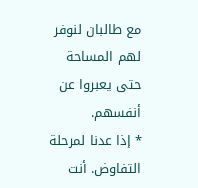مع طالبان لنوفر لهم المساحة حتى يعبروا عن أنفسهم.
* إذا عدنا لمرحلة التفاوض. أنت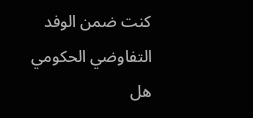كنت ضمن الوفد التفاوضي الحكومي هل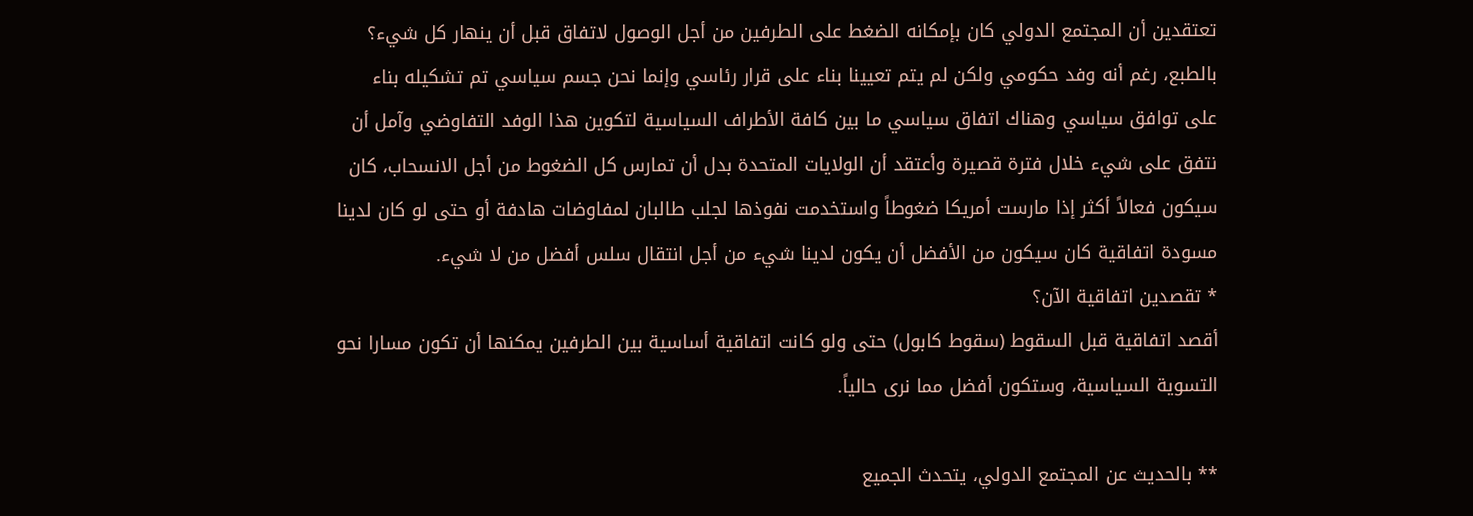تعتقدين أن المجتمع الدولي كان بإمكانه الضغط على الطرفين من أجل الوصول لاتفاق قبل أن ينهار كل شيء؟
بالطبع، رغم أنه وفد حكومي ولكن لم يتم تعيينا بناء على قرار رئاسي وإنما نحن جسم سياسي تم تشكيله بناء على توافق سياسي وهناك اتفاق سياسي ما بين كافة الأطراف السياسية لتكوين هذا الوفد التفاوضي وآمل أن نتفق على شيء خلال فترة قصيرة وأعتقد أن الولايات المتحدة بدل أن تمارس كل الضغوط من أجل الانسحاب، كان سيكون فعالاً أكثر إذا مارست أمريكا ضغوطاً واستخدمت نفوذها لجلب طالبان لمفاوضات هادفة أو حتى لو كان لدينا مسودة اتفاقية كان سيكون من الأفضل أن يكون لدينا شيء من أجل انتقال سلس أفضل من لا شيء.
* تقصدين اتفاقية الآن؟
أقصد اتفاقية قبل السقوط (سقوط كابول) حتى ولو كانت اتفاقية أساسية بين الطرفين يمكنها أن تكون مسارا نحو التسوية السياسية، وستكون أفضل مما نرى حالياً.

** بالحديث عن المجتمع الدولي، يتحدث الجميع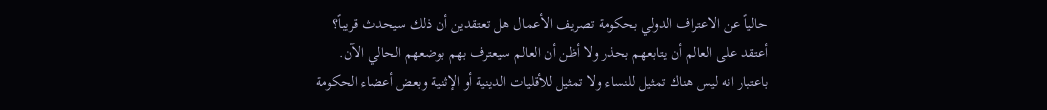حالياً عن الاعتراف الدولي بحكومة تصريف الأعمال هل تعتقدين أن ذلك سيحدث قريباً؟
أعتقد على العالم أن يتابعهم بحذر ولا أظن أن العالم سيعترف بهم بوضعهم الحالي الآن. باعتبار انه ليس هناك تمثيل للنساء ولا تمثيل للأقليات الدينية أو الإثنية وبعض أعضاء الحكومة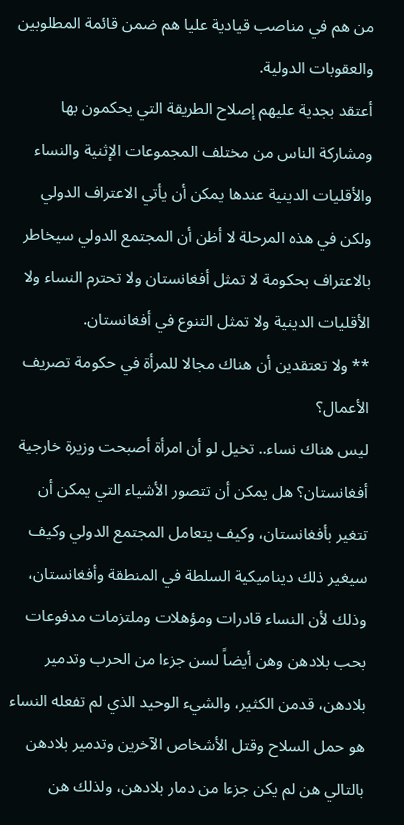من هم في مناصب قيادية عليا هم ضمن قائمة المطلوبين والعقوبات الدولية.
أعتقد بجدية عليهم إصلاح الطريقة التي يحكمون بها ومشاركة الناس من مختلف المجموعات الإثنية والنساء والأقليات الدينية عندها يمكن أن يأتي الاعتراف الدولي ولكن في هذه المرحلة لا أظن أن المجتمع الدولي سيخاطر بالاعتراف بحكومة لا تمثل أفغانستان ولا تحترم النساء ولا الأقليات الدينية ولا تمثل التنوع في أفغانستان.
** ولا تعتقدين أن هناك مجالا للمرأة في حكومة تصريف الأعمال؟
ليس هناك نساء.. تخيل لو أن امرأة أصبحت وزيرة خارجية أفغانستان؟ هل يمكن أن تتصور الأشياء التي يمكن أن تتغير بأفغانستان، وكيف يتعامل المجتمع الدولي وكيف سيغير ذلك ديناميكية السلطة في المنطقة وأفغانستان، وذلك لأن النساء قادرات ومؤهلات وملتزمات مدفوعات بحب بلادهن وهن أيضاً لسن جزءا من الحرب وتدمير بلادهن، قدمن الكثير، والشيء الوحيد الذي لم تفعله النساء هو حمل السلاح وقتل الأشخاص الآخرين وتدمير بلادهن بالتالي هن لم يكن جزءا من دمار بلادهن، ولذلك هن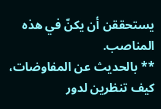يستحققن أن يكنّ في هذه المناصب.
** بالحديث عن المفاوضات، كيف تنظرين لدور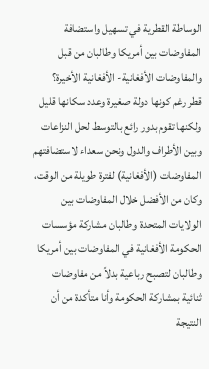الوساطة القطرية في تسهيل واستضافة المفاوضات بين أمريكا وطالبان من قبل والمفاوضات الأفغانية- الأفغانية الأخيرة؟
قطر رغم كونها دولة صغيرة وعدد سكانها قليل ولكنها تقوم بدور رائع بالتوسط لحل النزاعات وبين الأطراف والدول ونحن سعداء لاستضافتهم المفاوضات (الأفغانية) لفترة طويلة من الوقت، وكان من الأفضل خلال المفاوضات بين الولايات المتحدة وطالبان مشاركة مؤسسات الحكومة الأفغانية في المفاوضات بين أمريكا وطالبان لتصبح رباعية بدلاً من مفاوضات ثنائية بمشاركة الحكومة وأنا متأكدة من أن النتيجة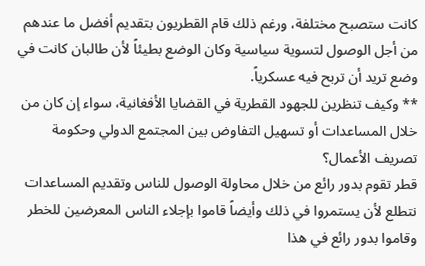كانت ستصبح مختلفة، ورغم ذلك قام القطريون بتقديم أفضل ما عندهم من أجل الوصول لتسوية سياسية وكان الوضع بطيئاً لأن طالبان كانت في وضع تريد أن تربح فيه عسكرياً.
** وكيف تنظرين للجهود القطرية في القضايا الأفغانية، سواء إن كان من خلال المساعدات أو تسهيل التفاوض بين المجتمع الدولي وحكومة تصريف الأعمال؟
قطر تقوم بدور رائع من خلال محاولة الوصول للناس وتقديم المساعدات نتطلع لأن يستمروا في ذلك وأيضاً قاموا بإجلاء الناس المعرضين للخطر وقاموا بدور رائع في هذا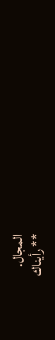المجال.
** رأيناك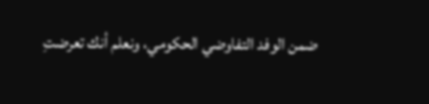ضمن الوفد التفاوضي الحكومي، ونعلم أنك تعرضتِ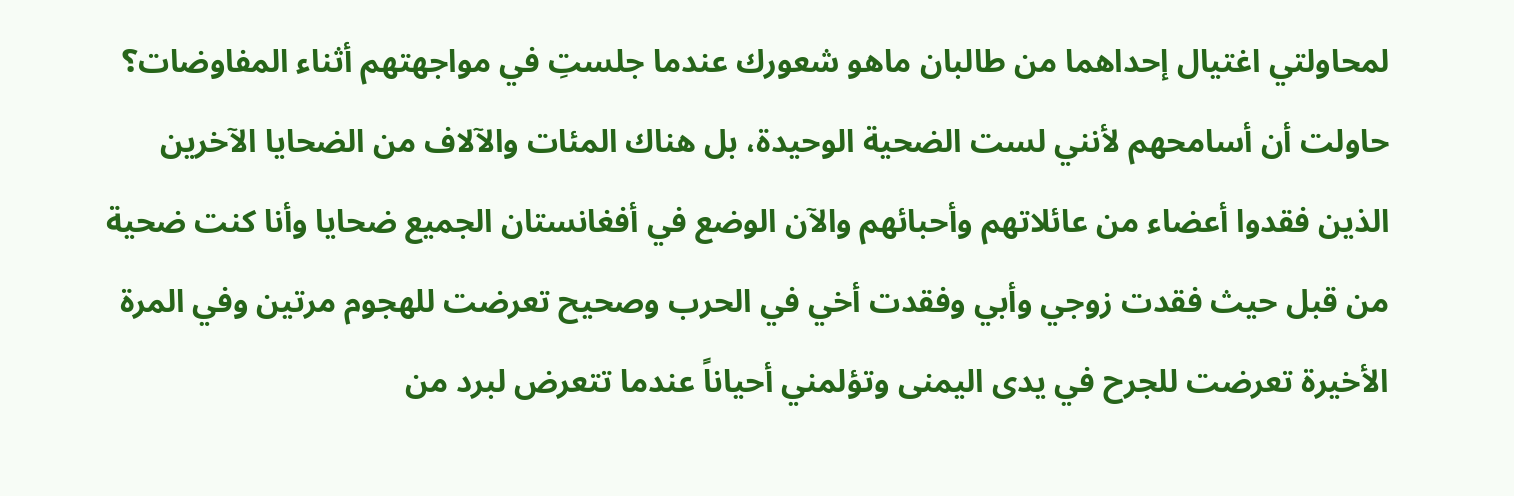لمحاولتي اغتيال إحداهما من طالبان ماهو شعورك عندما جلستِ في مواجهتهم أثناء المفاوضات؟
حاولت أن أسامحهم لأنني لست الضحية الوحيدة، بل هناك المئات والآلاف من الضحايا الآخرين الذين فقدوا أعضاء من عائلاتهم وأحبائهم والآن الوضع في أفغانستان الجميع ضحايا وأنا كنت ضحية من قبل حيث فقدت زوجي وأبي وفقدت أخي في الحرب وصحيح تعرضت للهجوم مرتين وفي المرة الأخيرة تعرضت للجرح في يدى اليمنى وتؤلمني أحياناً عندما تتعرض لبرد من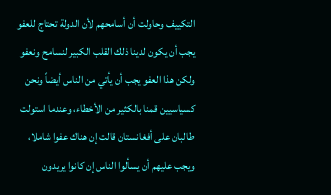التكييف وحاولت أن أسامحهم لأن الدولة تحتاج للعفو يجب أن يكون لدينا ذلك القلب الكبير لنسامح ونعفو ولكن هذا العفو يجب أن يأتي من الناس أيضاً ونحن كسياسيين قمنا بالكثير من الأخطاء، وعندما استولت طالبان على أفغانستان قالت إن هناك عفوا شاملا، ويجب عليهم أن يسألوا الناس إن كانوا يريدون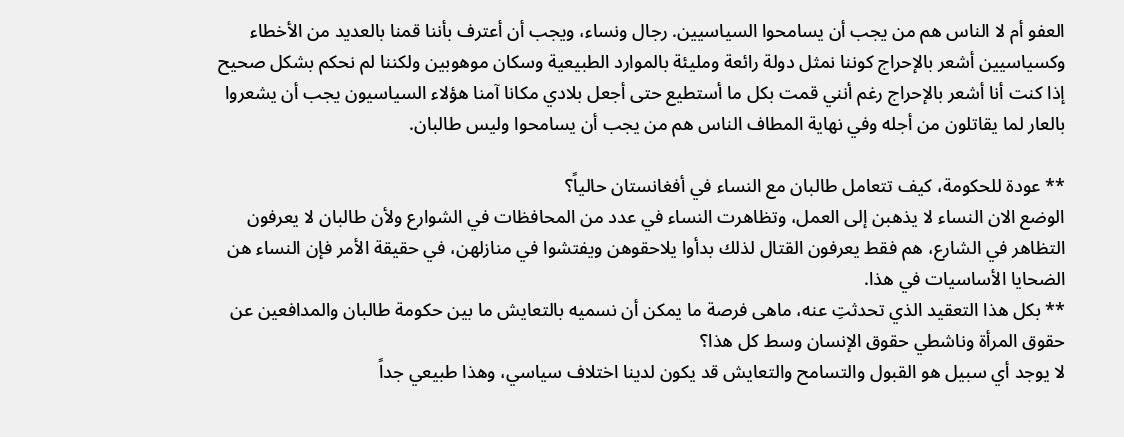العفو أم لا الناس هم من يجب أن يسامحوا السياسيين. رجال ونساء، ويجب أن أعترف بأننا قمنا بالعديد من الأخطاء وكسياسيين أشعر بالإحراج كوننا نمثل دولة رائعة ومليئة بالموارد الطبيعية وسكان موهوبين ولكننا لم نحكم بشكل صحيح إذا كنت أنا أشعر بالإحراج رغم أنني قمت بكل ما أستطيع حتى أجعل بلادي مكانا آمنا هؤلاء السياسيون يجب أن يشعروا بالعار لما يقاتلون من أجله وفي نهاية المطاف الناس هم من يجب أن يسامحوا وليس طالبان.

** عودة للحكومة، كيف تتعامل طالبان مع النساء في أفغانستان حالياً؟
الوضع الان النساء لا يذهبن إلى العمل، وتظاهرت النساء في عدد من المحافظات في الشوارع ولأن طالبان لا يعرفون التظاهر في الشارع، هم فقط يعرفون القتال لذلك بدأوا يلاحقوهن ويفتشوا في منازلهن، في حقيقة الأمر فإن النساء هن الضحايا الأساسيات في هذا.
** بكل هذا التعقيد الذي تحدثتِ عنه، ماهى فرصة ما يمكن أن نسميه بالتعايش ما بين حكومة طالبان والمدافعين عن حقوق المرأة وناشطي حقوق الإنسان وسط كل هذا؟
لا يوجد أي سبيل هو القبول والتسامح والتعايش قد يكون لدينا اختلاف سياسي، وهذا طبيعي جداً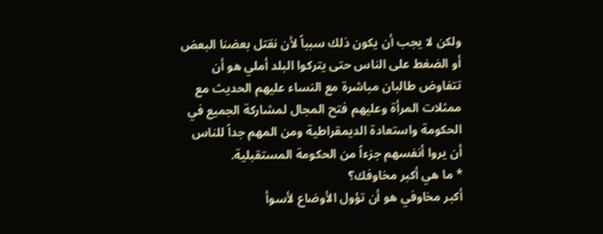ولكن لا يجب أن يكون ذلك سبباً لأن نقتل بعضنا البعض أو الضغط على الناس حتى يتركوا البلد أملي هو أن تتفاوض طالبان مباشرة مع النساء عليهم الحديث مع ممثلات المرأة وعليهم فتح المجال لمشاركة الجميع في الحكومة واستعادة الديمقراطية ومن المهم جداً للناس أن يروا أنفسهم جزءاً من الحكومة المستقبلية.
* ما هي أكبر مخاوفك؟
أكبر مخاوفي هو أن تؤول الأوضاع لأسوأ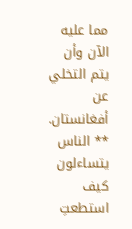مما عليه الآن وأن يتم التخلي عن أفغانستان.
** الناس يتساءلون كيف استطعتِ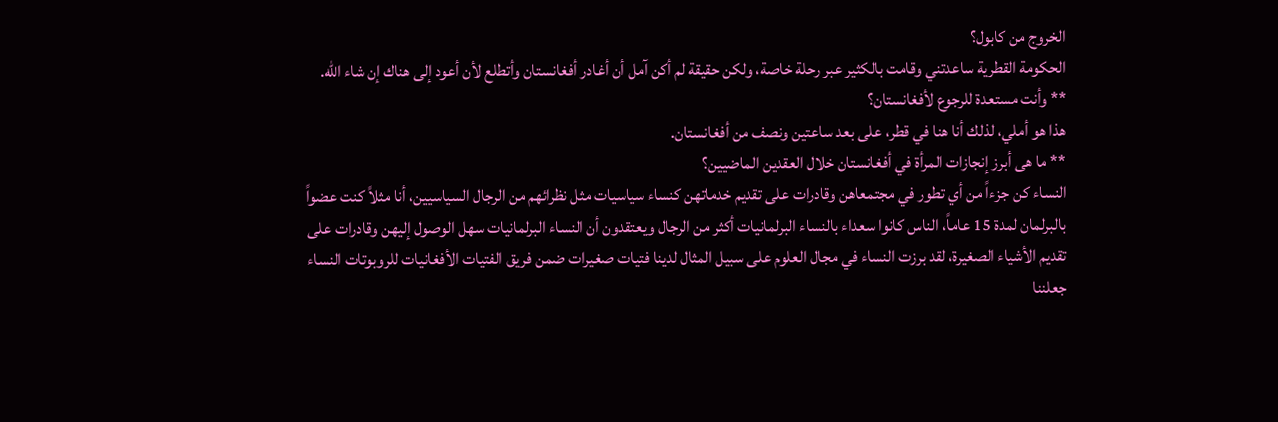الخروج من كابول؟
الحكومة القطرية ساعدتني وقامت بالكثير عبر رحلة خاصة، ولكن حقيقة لم أكن آمل أن أغادر أفغانستان وأتطلع لأن أعود إلى هناك إن شاء الله.
** وأنت مستعدة للرجوع لأفغانستان؟
هذا هو أملي، لذلك أنا هنا في قطر، على بعد ساعتين ونصف من أفغانستان.
** ما هى أبرز إنجازات المرأة في أفغانستان خلال العقدين الماضيين؟
النساء كن جزءاً من أي تطور في مجتمعاهن وقادرات على تقديم خدماتهن كنساء سياسيات مثل نظرائهم من الرجال السياسيين، أنا مثلاً كنت عضواً بالبرلمان لمدة 15 عاماً، الناس كانوا سعداء بالنساء البرلمانيات أكثر من الرجال ويعتقدون أن النساء البرلمانيات سهل الوصول إليهن وقادرات على تقديم الأشياء الصغيرة، لقد برزت النساء في مجال العلوم على سبيل المثال لدينا فتيات صغيرات ضمن فريق الفتيات الأفغانيات للروبوتات النساء جعلننا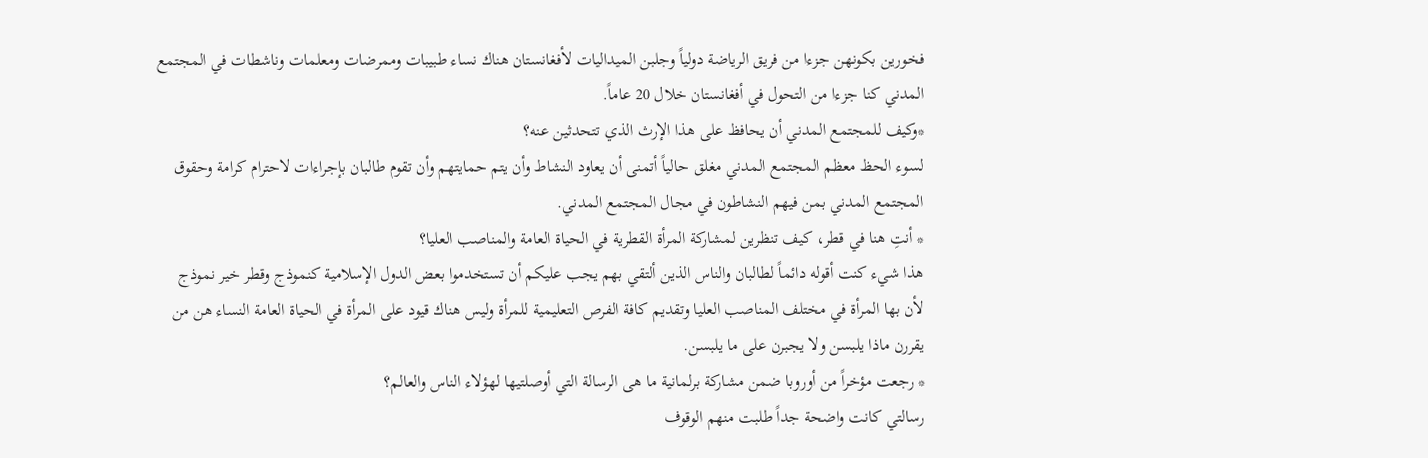فخورين بكونهن جزءا من فريق الرياضة دولياً وجلبن الميداليات لأفغانستان هناك نساء طبيبات وممرضات ومعلمات وناشطات في المجتمع المدني كنا جزءا من التحول في أفغانستان خلال 20 عاماً.
*وكيف للمجتمع المدني أن يحافظ على هذا الإرث الذي تتحدثين عنه؟
لسوء الحظ معظم المجتمع المدني مغلق حالياً أتمنى أن يعاود النشاط وأن يتم حمايتهم وأن تقوم طالبان بإجراءات لاحترام كرامة وحقوق المجتمع المدني بمن فيهم النشاطون في مجال المجتمع المدني.
* أنتِ هنا في قطر، كيف تنظرين لمشاركة المرأة القطرية في الحياة العامة والمناصب العليا؟
هذا شيء كنت أقوله دائماً لطالبان والناس الذين ألتقي بهم يجب عليكم أن تستخدموا بعض الدول الإسلامية كنموذج وقطر خير نموذج لأن بها المرأة في مختلف المناصب العليا وتقديم كافة الفرص التعليمية للمرأة وليس هناك قيود على المرأة في الحياة العامة النساء هن من يقررن ماذا يلبسن ولا يجبرن على ما يلبسن.
* رجعت مؤخراً من أوروبا ضمن مشاركة برلمانية ما هى الرسالة التي أوصلتيها لهؤلاء الناس والعالم؟
رسالتي كانت واضحة جداً طلبت منهم الوقوف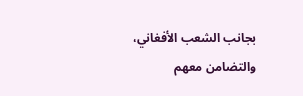بجانب الشعب الأفغاني، والتضامن معهم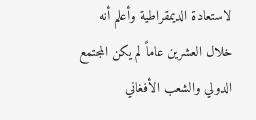لاستعادة الديمقراطية وأعلم أنه خلال العشرين عاماً لم يكن المجتمع الدولي والشعب الأفغاني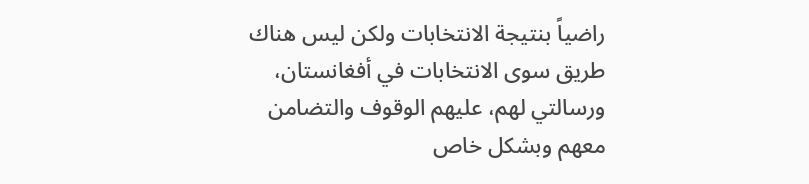راضياً بنتيجة الانتخابات ولكن ليس هناك طريق سوى الانتخابات في أفغانستان، ورسالتي لهم، عليهم الوقوف والتضامن معهم وبشكل خاص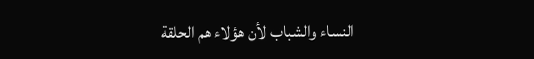النساء والشباب لأن هؤلاء هم الحلقة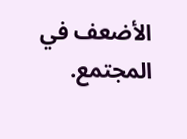الأضعف في المجتمع.